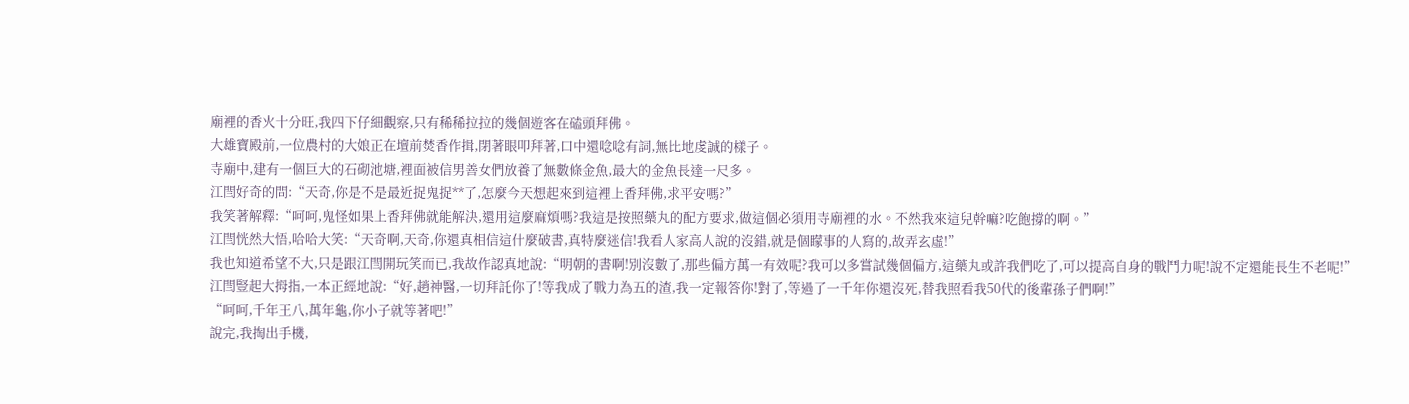廟裡的香火十分旺,我四下仔細觀察,只有稀稀拉拉的幾個遊客在磕頭拜佛。
大雄寶殿前,一位農村的大娘正在壇前焚香作揖,閉著眼叩拜著,口中還唸唸有詞,無比地虔誠的樣子。
寺廟中,建有一個巨大的石砌池塘,裡面被信男善女們放養了無數條金魚,最大的金魚長達一尺多。
江閆好奇的問:“天奇,你是不是最近捉鬼捉**了,怎麼今天想起來到這裡上香拜佛,求平安嗎?”
我笑著解釋:“呵呵,鬼怪如果上香拜佛就能解決,還用這麼麻煩嗎?我這是按照藥丸的配方要求,做這個必須用寺廟裡的水。不然我來這兒幹嘛?吃飽撐的啊。”
江閆恍然大悟,哈哈大笑:“天奇啊,天奇,你還真相信這什麼破書,真特麼迷信!我看人家高人說的沒錯,就是個矇事的人寫的,故弄玄虛!”
我也知道希望不大,只是跟江閆開玩笑而已,我故作認真地說:“明朝的書啊!別沒數了,那些偏方萬一有效呢?我可以多嘗試幾個偏方,這藥丸或許我們吃了,可以提高自身的戰鬥力呢!說不定還能長生不老呢!”
江閆豎起大拇指,一本正經地說:“好,趙神醫,一切拜託你了!等我成了戰力為五的渣,我一定報答你!對了,等過了一千年你還沒死,替我照看我50代的後輩孫子們啊!”
“呵呵,千年王八,萬年龜,你小子就等著吧!”
說完,我掏出手機,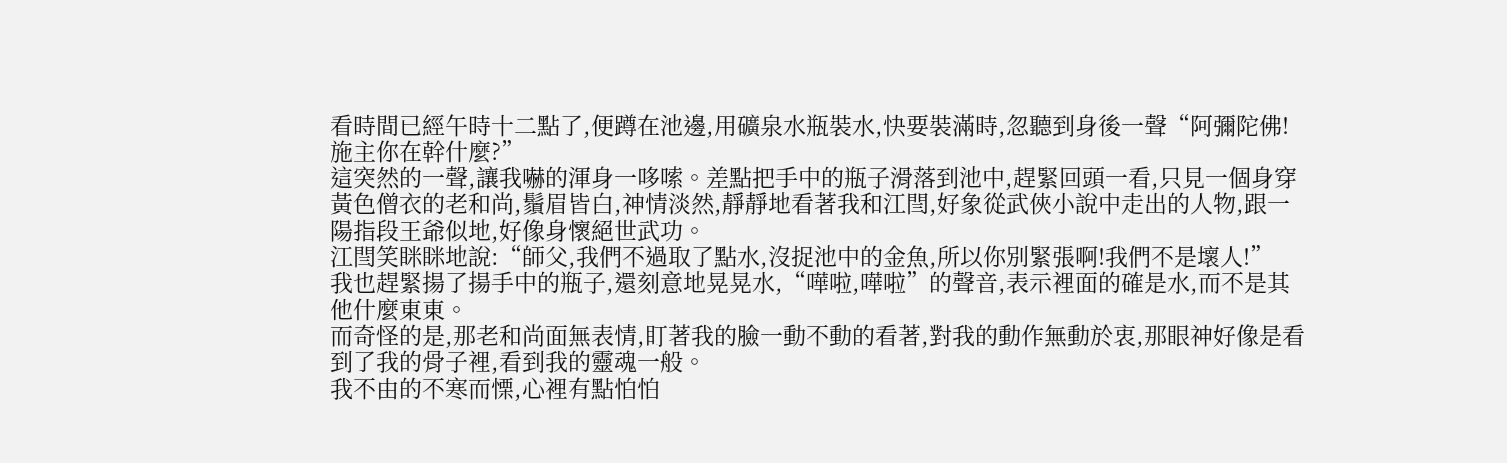看時間已經午時十二點了,便蹲在池邊,用礦泉水瓶裝水,快要裝滿時,忽聽到身後一聲“阿彌陀佛!施主你在幹什麼?”
這突然的一聲,讓我嚇的渾身一哆嗦。差點把手中的瓶子滑落到池中,趕緊回頭一看,只見一個身穿黃色僧衣的老和尚,鬚眉皆白,神情淡然,靜靜地看著我和江閆,好象從武俠小說中走出的人物,跟一陽指段王爺似地,好像身懷絕世武功。
江閆笑眯眯地說:“師父,我們不過取了點水,沒捉池中的金魚,所以你別緊張啊!我們不是壞人!”
我也趕緊揚了揚手中的瓶子,還刻意地晃晃水,“嘩啦,嘩啦”的聲音,表示裡面的確是水,而不是其他什麼東東。
而奇怪的是,那老和尚面無表情,盯著我的臉一動不動的看著,對我的動作無動於衷,那眼神好像是看到了我的骨子裡,看到我的靈魂一般。
我不由的不寒而慄,心裡有點怕怕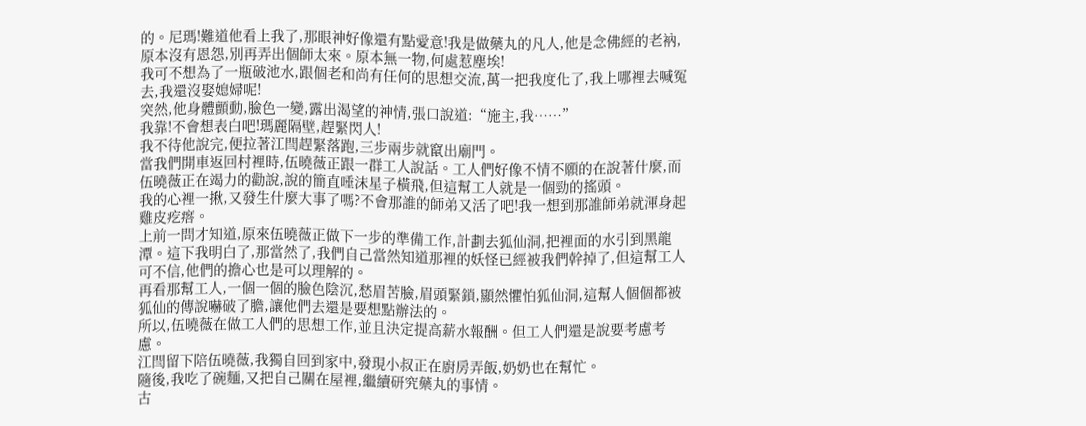的。尼瑪!難道他看上我了,那眼神好像還有點愛意!我是做藥丸的凡人,他是念佛經的老衲,原本沒有恩怨,別再弄出個師太來。原本無一物,何處惹塵埃!
我可不想為了一瓶破池水,跟個老和尚有任何的思想交流,萬一把我度化了,我上哪裡去喊冤去,我還沒娶媳婦呢!
突然,他身體顫動,臉色一變,露出渴望的神情,張口說道:“施主,我……”
我靠!不會想表白吧!瑪麗隔壁,趕緊閃人!
我不待他說完,便拉著江閆趕緊落跑,三步兩步就竄出廟門。
當我們開車返回村裡時,伍曉薇正跟一群工人說話。工人們好像不情不願的在說著什麼,而伍曉薇正在竭力的勸說,說的簡直唾沫星子橫飛,但這幫工人就是一個勁的搖頭。
我的心裡一揪,又發生什麼大事了嗎?不會那誰的師弟又活了吧!我一想到那誰師弟就渾身起雞皮疙瘩。
上前一問才知道,原來伍曉薇正做下一步的準備工作,計劃去狐仙洞,把裡面的水引到黑龍潭。這下我明白了,那當然了,我們自己當然知道那裡的妖怪已經被我們幹掉了,但這幫工人可不信,他們的擔心也是可以理解的。
再看那幫工人,一個一個的臉色陰沉,愁眉苦臉,眉頭緊鎖,顯然懼怕狐仙洞,這幫人個個都被狐仙的傳說嚇破了膽,讓他們去還是要想點辦法的。
所以,伍曉薇在做工人們的思想工作,並且決定提高薪水報酬。但工人們還是說要考慮考慮。
江閆留下陪伍曉薇,我獨自回到家中,發現小叔正在廚房弄飯,奶奶也在幫忙。
隨後,我吃了碗麵,又把自己關在屋裡,繼續研究藥丸的事情。
古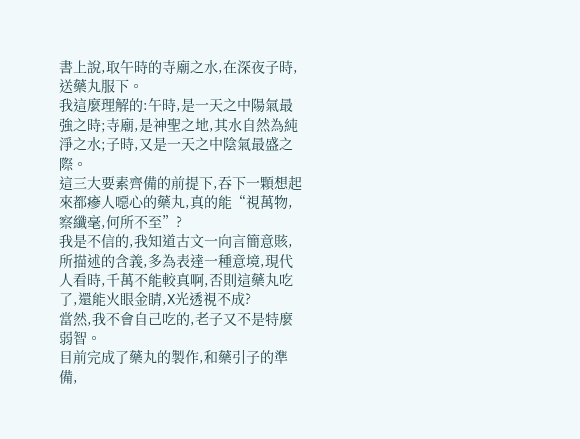書上說,取午時的寺廟之水,在深夜子時,送藥丸服下。
我這麼理解的:午時,是一天之中陽氣最強之時;寺廟,是神聖之地,其水自然為純淨之水;子時,又是一天之中陰氣最盛之際。
這三大要素齊備的前提下,吞下一顆想起來都瘮人噁心的藥丸,真的能“視萬物,察纖毫,何所不至”?
我是不信的,我知道古文一向言簡意賅,所描述的含義,多為表達一種意境,現代人看時,千萬不能較真啊,否則這藥丸吃了,還能火眼金睛,X光透視不成?
當然,我不會自己吃的,老子又不是特麼弱智。
目前完成了藥丸的製作,和藥引子的準備,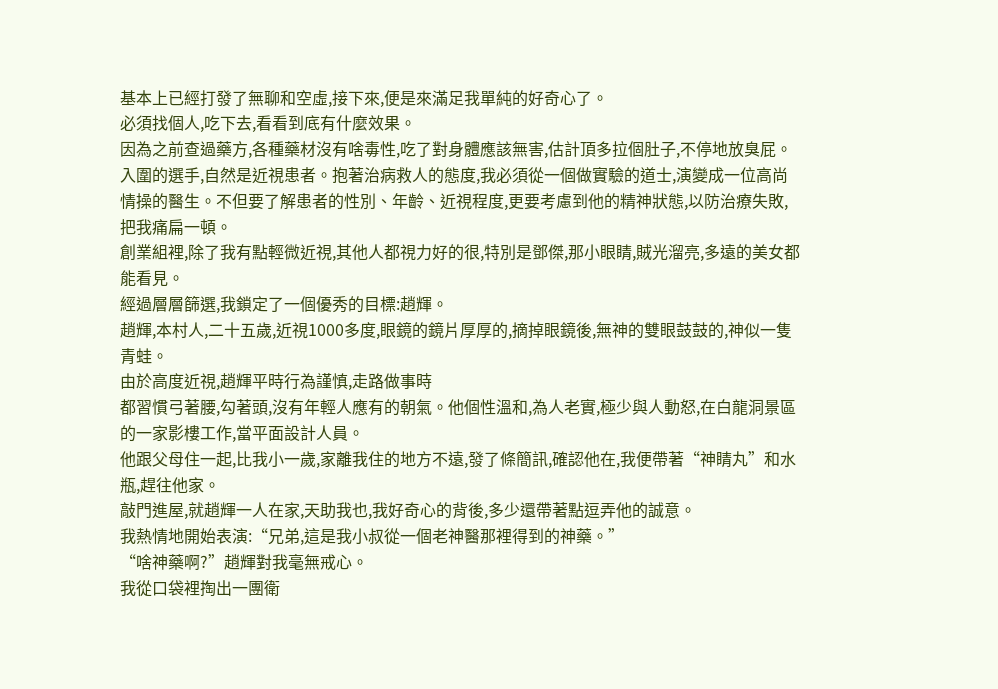基本上已經打發了無聊和空虛,接下來,便是來滿足我單純的好奇心了。
必須找個人,吃下去,看看到底有什麼效果。
因為之前查過藥方,各種藥材沒有啥毒性,吃了對身體應該無害,估計頂多拉個肚子,不停地放臭屁。
入圍的選手,自然是近視患者。抱著治病救人的態度,我必須從一個做實驗的道士,演變成一位高尚情操的醫生。不但要了解患者的性別、年齡、近視程度,更要考慮到他的精神狀態,以防治療失敗,把我痛扁一頓。
創業組裡,除了我有點輕微近視,其他人都視力好的很,特別是鄧傑,那小眼睛,賊光溜亮,多遠的美女都能看見。
經過層層篩選,我鎖定了一個優秀的目標:趙輝。
趙輝,本村人,二十五歲,近視1000多度,眼鏡的鏡片厚厚的,摘掉眼鏡後,無神的雙眼鼓鼓的,神似一隻青蛙。
由於高度近視,趙輝平時行為謹慎,走路做事時
都習慣弓著腰,勾著頭,沒有年輕人應有的朝氣。他個性溫和,為人老實,極少與人動怒,在白龍洞景區的一家影樓工作,當平面設計人員。
他跟父母住一起,比我小一歲,家離我住的地方不遠,發了條簡訊,確認他在,我便帶著“神睛丸”和水瓶,趕往他家。
敲門進屋,就趙輝一人在家,天助我也,我好奇心的背後,多少還帶著點逗弄他的誠意。
我熱情地開始表演:“兄弟,這是我小叔從一個老神醫那裡得到的神藥。”
“啥神藥啊?”趙輝對我毫無戒心。
我從口袋裡掏出一團衛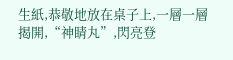生紙,恭敬地放在桌子上,一層一層揭開,“神睛丸”,閃亮登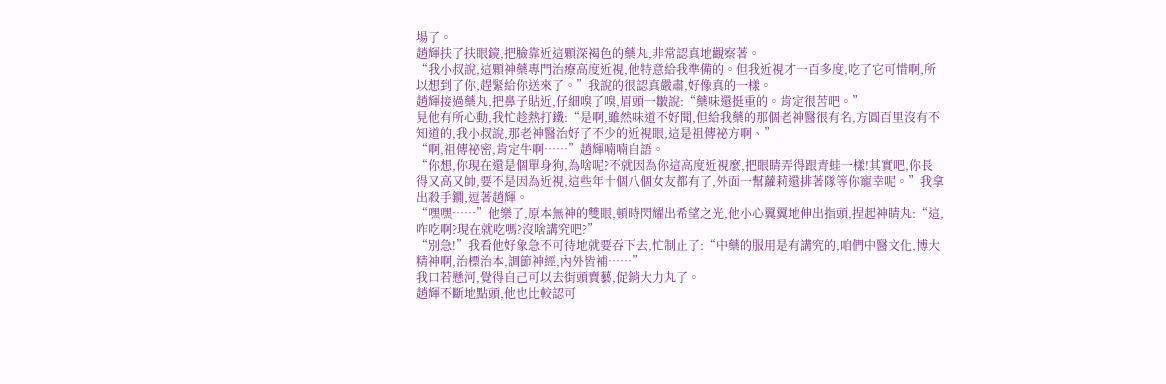場了。
趙輝扶了扶眼鏡,把臉靠近這顆深褐色的藥丸,非常認真地觀察著。
“我小叔說,這顆神藥專門治療高度近視,他特意給我準備的。但我近視才一百多度,吃了它可惜啊,所以想到了你,趕緊給你送來了。”我說的很認真嚴肅,好像真的一樣。
趙輝接過藥丸,把鼻子貼近,仔細嗅了嗅,眉頭一皺說:“藥味還挺重的。肯定很苦吧。”
見他有所心動,我忙趁熱打鐵:“是啊,雖然味道不好聞,但給我藥的那個老神醫很有名,方圓百里沒有不知道的,我小叔說,那老神醫治好了不少的近視眼,這是祖傳祕方啊、”
“啊,祖傳祕密,肯定牛啊……”趙輝喃喃自語。
“你想,你現在還是個單身狗,為啥呢?不就因為你這高度近視麼,把眼睛弄得跟青蛙一樣!其實吧,你長得又高又帥,要不是因為近視,這些年十個八個女友都有了,外面一幫蘿莉還排著隊等你寵幸呢。”我拿出殺手鐗,逗著趙輝。
“嘿嘿……”他樂了,原本無神的雙眼,頓時閃耀出希望之光,他小心翼翼地伸出指頭,捏起神睛丸:“這,咋吃啊?現在就吃嗎?沒啥講究吧?”
“別急!”我看他好象急不可待地就要吞下去,忙制止了:“中藥的服用是有講究的,咱們中醫文化,博大精神啊,治標治本,調節神經,內外皆補……”
我口若懸河,覺得自己可以去街頭賣藝,促銷大力丸了。
趙輝不斷地點頭,他也比較認可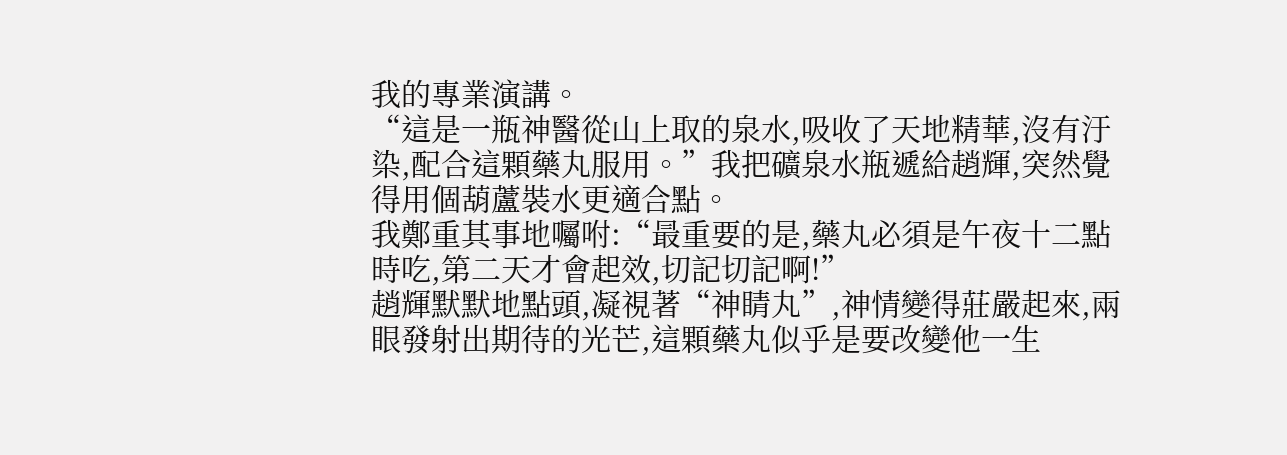我的專業演講。
“這是一瓶神醫從山上取的泉水,吸收了天地精華,沒有汙染,配合這顆藥丸服用。”我把礦泉水瓶遞給趙輝,突然覺得用個葫蘆裝水更適合點。
我鄭重其事地囑咐:“最重要的是,藥丸必須是午夜十二點時吃,第二天才會起效,切記切記啊!”
趙輝默默地點頭,凝視著“神睛丸”,神情變得莊嚴起來,兩眼發射出期待的光芒,這顆藥丸似乎是要改變他一生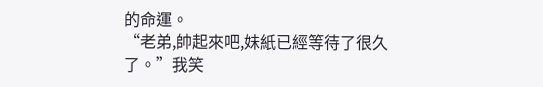的命運。
“老弟,帥起來吧,妹紙已經等待了很久了。”我笑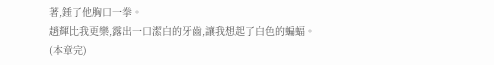著,錘了他胸口一拳。
趙輝比我更樂,露出一口潔白的牙齒,讓我想起了白色的蝙蝠。
(本章完)